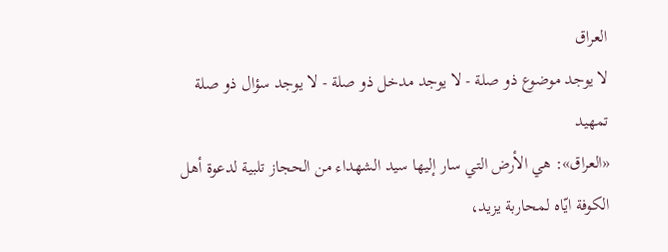العراق
لا يوجد موضوع ذو صلة - لا يوجد مدخل ذو صلة - لا يوجد سؤال ذو صلة
تمهيد
«العراق»: هي الأرض التي سار إليها سيد الشهداء من الحجاز تلبية لدعوة أهل الكوفة ايّاه لمحاربة يزيد،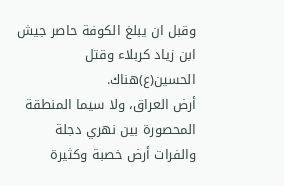وقبل ان يبلغ الكوفة حاصر جيش ابن زياد كربلاء وقتل الحسين(ع)هناك.
أرض العراق، ولا سيما المنطقة المحصورة بين نهري دجلة والفرات أرض خصبة وكثيرة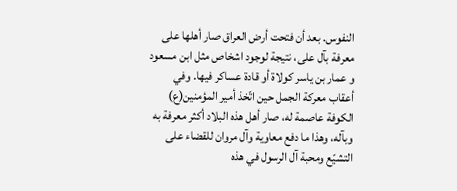النفوس. بعد أن فتحت أرض العراق صار أهلها على معرفة بآل على، نتيجة لوجود اشخاص مثل ابن مسعود و عمار بن ياسر كولاة أو قادة عساكر فيها. وفي أعقاب معركة الجمل حين اتّخذ أمير المؤمنين(ع) الكوفة عاصمة له، صار أهل هذه البلاد أكثر معرفة به وبآله، وهذا ما دفع معاوية وآل مروان للقضاء على التشيّع ومحبة آل الرسول في هذه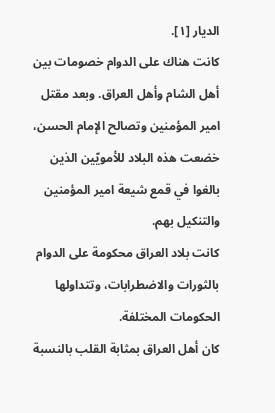الديار [١].
كانت هناك على الدوام خصومات بين أهل الشام وأهل العراق. وبعد مقتل امير المؤمنين وتصالح الإمام الحسن، خضعت هذه البلاد للأمويّين الذين بالغوا في قمع شيعة امير المؤمنين والتنكيل بهم.
كانت بلاد العراق محكومة على الدوام بالثورات والاضطرابات، وتتداولها الحكومات المختلفة.
كان أهل العراق بمثابة القلب بالنسبة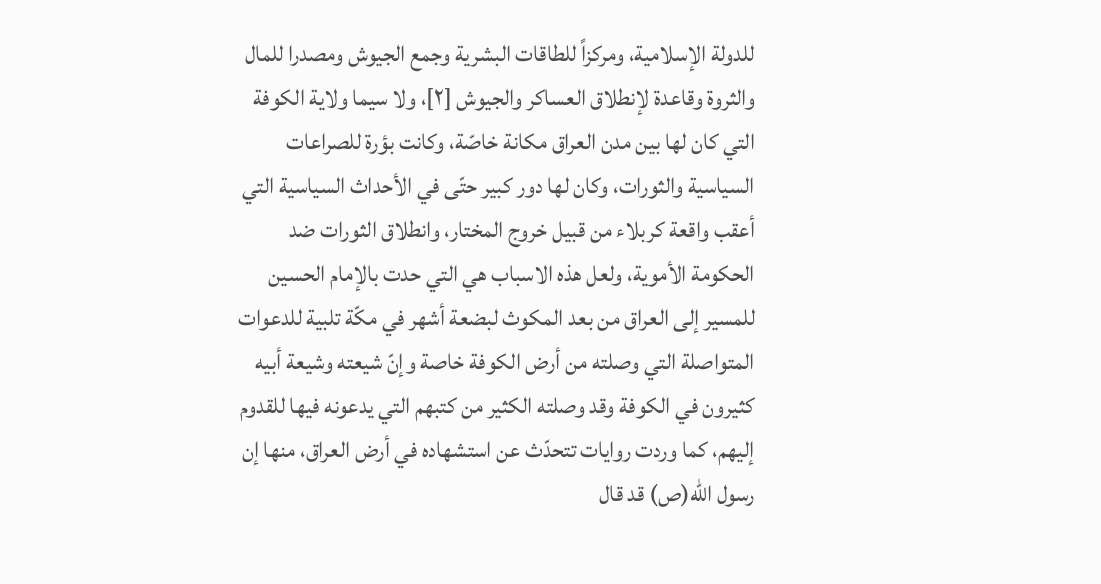للدولة الإسلامية، ومركزاً للطاقات البشرية وجمع الجيوش ومصدرا للمال والثروة وقاعدة لإنطلاق العساكر والجيوش [٢]، ولا سيما ولاية الكوفة التي كان لها بين مدن العراق مكانة خاصّة، وكانت بؤرة للصراعات السياسية والثورات، وكان لها دور كبير حتّى في الأحداث السياسية التي أعقب واقعة كربلاء من قبيل خروج المختار، وانطلاق الثورات ضد الحكومة الأموية، ولعل هذه الاسباب هي التي حدت بالإمام الحسين للمسير إلى العراق من بعد المكوث لبضعة أشهر في مكّة تلبية للدعوات المتواصلة التي وصلته من أرض الكوفة خاصة وإنّ شيعته وشيعة أبيه كثيرون في الكوفة وقد وصلته الكثير من كتبهم التي يدعونه فيها للقدوم إليهم، كما وردت روايات تتحدّث عن استشهاده في أرض العراق، منها إن رسول الله(ص) قد قال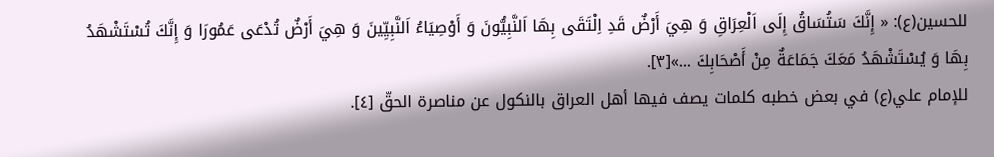للحسين(ع): « إِنَّكَ سَتُسَاقُ إِلَى اَلْعِرَاقِ وَ هِيَ أَرْضٌ قَدِ اِلْتَقَى بِهَا اَلنَّبِيُّونَ وَ أَوْصِيَاءُ اَلنَّبِيِّينَ وَ هِيَ أَرْضٌ تُدْعَى عَمُورَا وَ إِنَّكَ تُسْتَشْهَدُ بِهَا وَ يُسْتَشْهَدُ مَعَكَ جَمَاعَةٌ مِنْ أَصْحَابِكَ ...»[٣].
للإمام علي(ع) في بعض خطبه كلمات يصف فيها أهل العراق بالنكول عن مناصرة الحقّ [٤].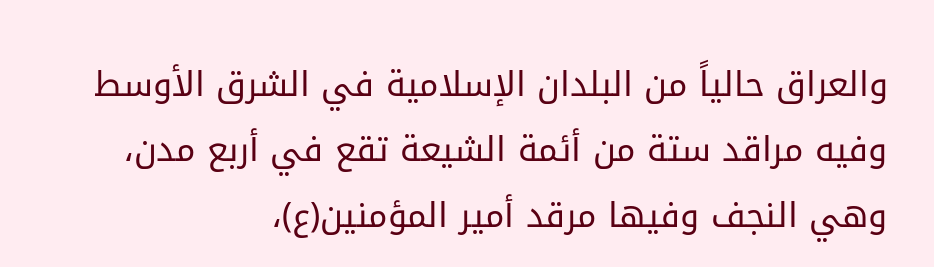والعراق حالياً من البلدان الإسلامية في الشرق الأوسط وفيه مراقد ستة من أئمة الشيعة تقع في أربع مدن، وهي النجف وفيها مرقد أمير المؤمنين(ع)،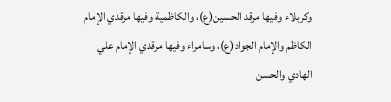وكربلاء وفيها مرقد الحسين(ع)، والكاظمية وفيها مرقدي الإمام الكاظم والإمام الجواد(ع)، وسامراء وفيها مرقدي الإمام علي الهادي والحسن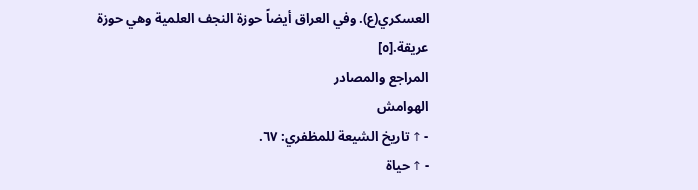العسكري(ع). وفي العراق أيضاً حوزة النجف العلمية وهي حوزة عريقة.[٥]
المراجع والمصادر
الهوامش
- ↑ تاريخ الشيعة للمظفري: ٦٧.
- ↑ حياة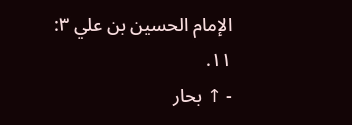الإمام الحسين بن علي ٣: ١١.
- ↑ بحار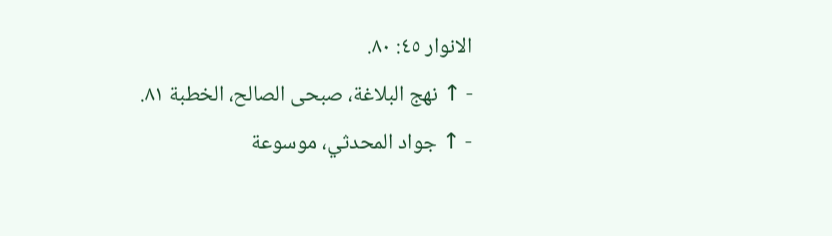الانوار ٤٥: ٨٠.
- ↑ نهج البلاغة، صبحى الصالح، الخطبة ٨١.
- ↑ جواد المحدثي، موسوعة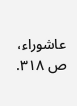عاشوراء، ص ٣١٨.